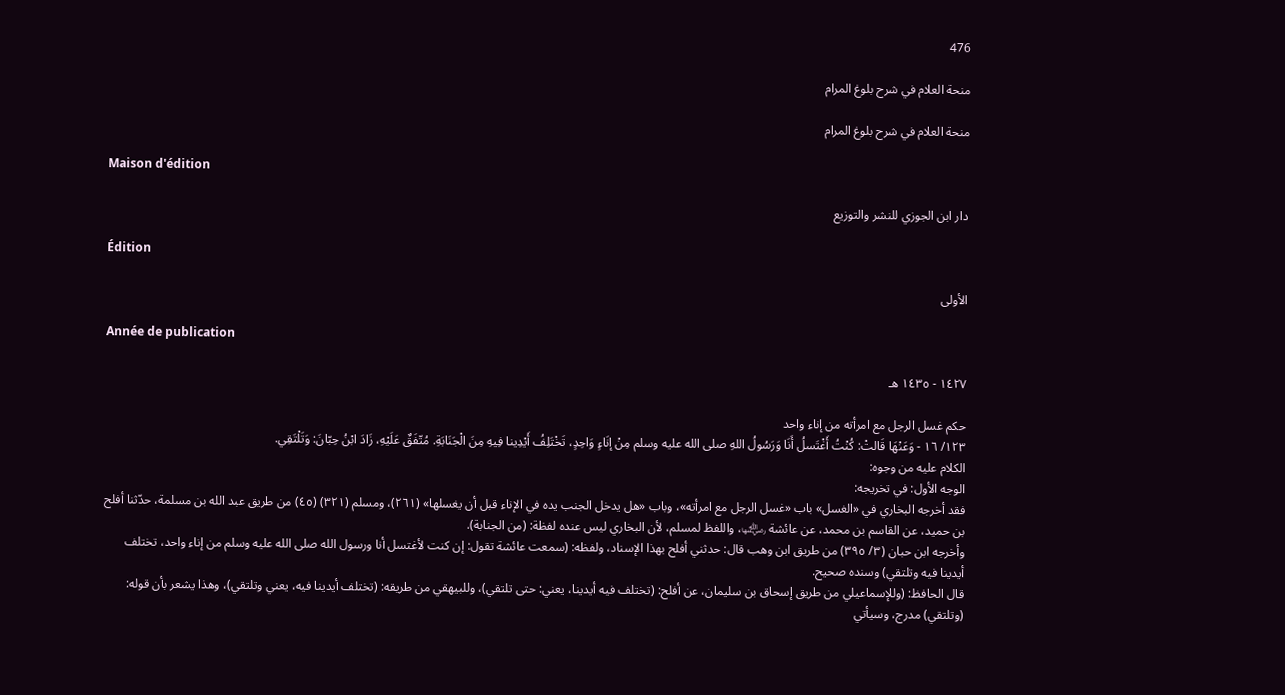476

منحة العلام في شرح بلوغ المرام

منحة العلام في شرح بلوغ المرام

Maison d'édition

دار ابن الجوزي للنشر والتوزيع

Édition

الأولى

Année de publication

١٤٢٧ - ١٤٣٥ هـ

حكم غسل الرجل مع امرأته من إناء واحد
١٢٣/ ١٦ - وَعَنْهَا قَالتْ: كُنْتُ أَغْتَسلُ أَنَا وَرَسُولُ اللهِ صلى الله عليه وسلم مِنْ إنَاءٍ وَاحِدٍ، تَخْتَلِفُ أَيْدِينا فِيهِ مِنَ الْجَنَابَةِ. مُتّفَقٌ عَلَيْهِ، زَادَ ابْنُ حِبّانَ: وَتَلْتَقِي.
الكلام عليه من وجوه:
الوجه الأول: في تخريجه:
فقد أخرجه البخاري في «الغسل» باب «غسل الرجل مع امرأته»، وباب «هل يدخل الجنب يده في الإناء قبل أن يغسلها» (٢٦١)، ومسلم (٣٢١) (٤٥) من طريق عبد الله بن مسلمة، حدّثنا أفلح بن حميد، عن القاسم بن محمد، عن عائشة ﵂، واللفظ لمسلم، لأن البخاري ليس عنده لفظة: (من الجنابة).
وأخرجه ابن حبان (٣/ ٣٩٥) من طريق ابن وهب قال: حدثني أفلح بهذا الإسناد، ولفظه: (سمعت عائشة تقول: إن كنت لأغتسل أنا ورسول الله صلى الله عليه وسلم من إناء واحد، تختلف أيدينا فيه وتلتقي) وسنده صحيح.
قال الحافظ: (وللإسماعيلي من طريق إسحاق بن سليمان، عن أفلح: (تختلف فيه أيدينا، يعني: حتى تلتقي)، وللبيهقي من طريقه: (تختلف أيدينا فيه، يعني وتلتقي)، وهذا يشعر بأن قوله: (وتلتقي) مدرج، وسيأتي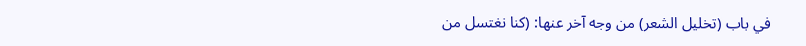في باب (تخليل الشعر) من وجه آخر عنها: (كنا نغتسل من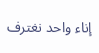إناء واحد نغترف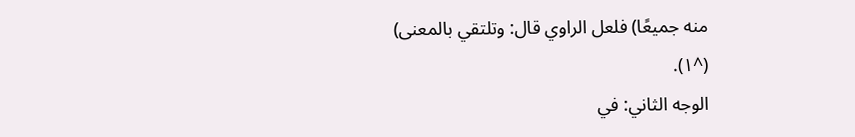منه جميعًا) فلعل الراوي قال: وتلتقي بالمعنى) (^١).
الوجه الثاني: في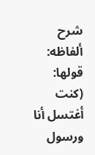شرح ألفاظه:
قولها: (كنت أغتسل أنا ورسول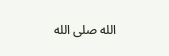الله صلى الله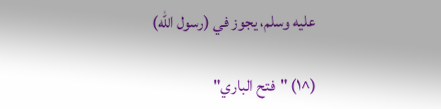عليه وسلم، يجوز في (رسول الله)

(^١) "فتح الباري"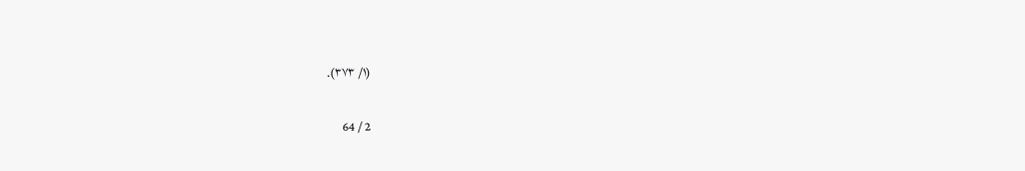(١/ ٣٧٣).

2 / 64